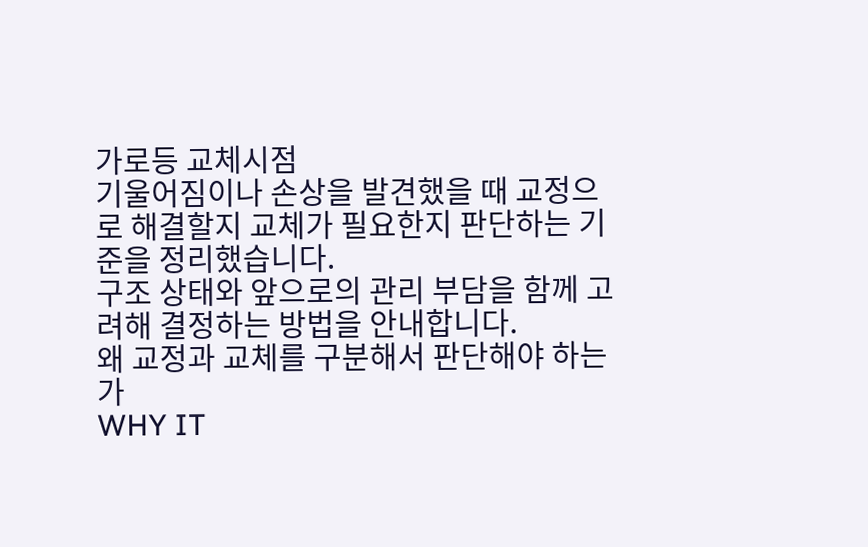가로등 교체시점
기울어짐이나 손상을 발견했을 때 교정으로 해결할지 교체가 필요한지 판단하는 기준을 정리했습니다.
구조 상태와 앞으로의 관리 부담을 함께 고려해 결정하는 방법을 안내합니다.
왜 교정과 교체를 구분해서 판단해야 하는가
WHY IT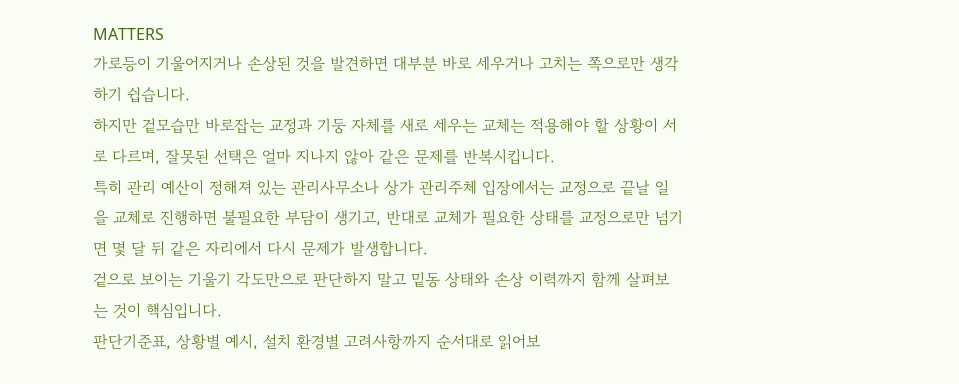MATTERS
가로등이 기울어지거나 손상된 것을 발견하면 대부분 바로 세우거나 고치는 쪽으로만 생각하기 쉽습니다.
하지만 겉모습만 바로잡는 교정과 기둥 자체를 새로 세우는 교체는 적용해야 할 상황이 서로 다르며, 잘못된 선택은 얼마 지나지 않아 같은 문제를 반복시킵니다.
특히 관리 예산이 정해져 있는 관리사무소나 상가 관리주체 입장에서는 교정으로 끝날 일을 교체로 진행하면 불필요한 부담이 생기고, 반대로 교체가 필요한 상태를 교정으로만 넘기면 몇 달 뒤 같은 자리에서 다시 문제가 발생합니다.
겉으로 보이는 기울기 각도만으로 판단하지 말고 밑동 상태와 손상 이력까지 함께 살펴보는 것이 핵심입니다.
판단기준표, 상황별 예시, 설치 환경별 고려사항까지 순서대로 읽어보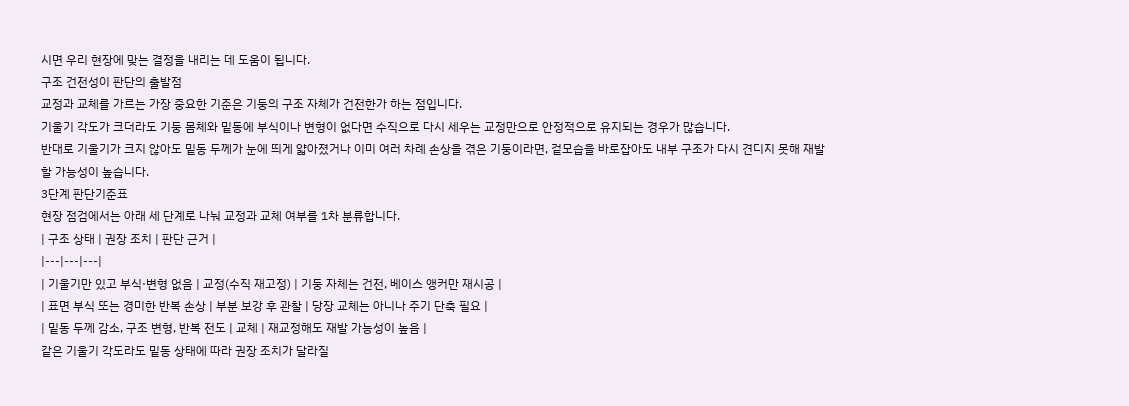시면 우리 현장에 맞는 결정을 내리는 데 도움이 됩니다.
구조 건전성이 판단의 출발점
교정과 교체를 가르는 가장 중요한 기준은 기둥의 구조 자체가 건전한가 하는 점입니다.
기울기 각도가 크더라도 기둥 몸체와 밑동에 부식이나 변형이 없다면 수직으로 다시 세우는 교정만으로 안정적으로 유지되는 경우가 많습니다.
반대로 기울기가 크지 않아도 밑동 두께가 눈에 띄게 얇아졌거나 이미 여러 차례 손상을 겪은 기둥이라면, 겉모습을 바로잡아도 내부 구조가 다시 견디지 못해 재발할 가능성이 높습니다.
3단계 판단기준표
현장 점검에서는 아래 세 단계로 나눠 교정과 교체 여부를 1차 분류합니다.
| 구조 상태 | 권장 조치 | 판단 근거 |
|---|---|---|
| 기울기만 있고 부식·변형 없음 | 교정(수직 재고정) | 기둥 자체는 건전, 베이스 앵커만 재시공 |
| 표면 부식 또는 경미한 반복 손상 | 부분 보강 후 관찰 | 당장 교체는 아니나 주기 단축 필요 |
| 밑동 두께 감소, 구조 변형, 반복 전도 | 교체 | 재교정해도 재발 가능성이 높음 |
같은 기울기 각도라도 밑동 상태에 따라 권장 조치가 달라질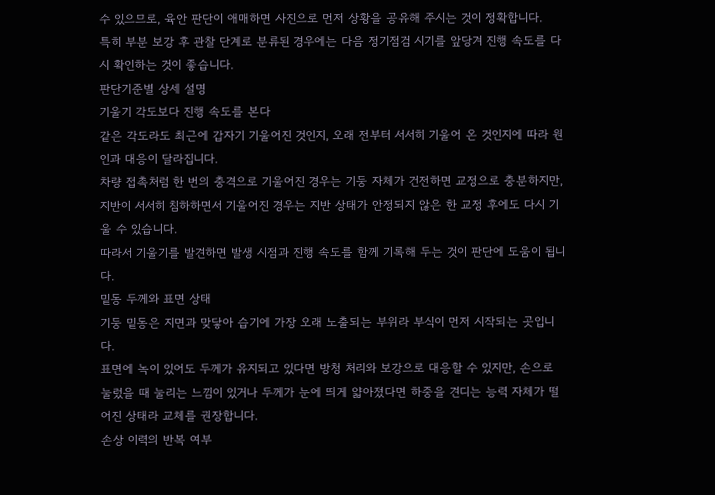수 있으므로, 육안 판단이 애매하면 사진으로 먼저 상황을 공유해 주시는 것이 정확합니다.
특히 부분 보강 후 관찰 단계로 분류된 경우에는 다음 정기점검 시기를 앞당겨 진행 속도를 다시 확인하는 것이 좋습니다.
판단기준별 상세 설명
기울기 각도보다 진행 속도를 본다
같은 각도라도 최근에 갑자기 기울어진 것인지, 오래 전부터 서서히 기울어 온 것인지에 따라 원인과 대응이 달라집니다.
차량 접촉처럼 한 번의 충격으로 기울어진 경우는 기둥 자체가 건전하면 교정으로 충분하지만, 지반이 서서히 침하하면서 기울어진 경우는 지반 상태가 안정되지 않은 한 교정 후에도 다시 기울 수 있습니다.
따라서 기울기를 발견하면 발생 시점과 진행 속도를 함께 기록해 두는 것이 판단에 도움이 됩니다.
밑동 두께와 표면 상태
기둥 밑동은 지면과 맞닿아 습기에 가장 오래 노출되는 부위라 부식이 먼저 시작되는 곳입니다.
표면에 녹이 있어도 두께가 유지되고 있다면 방청 처리와 보강으로 대응할 수 있지만, 손으로 눌렀을 때 눌리는 느낌이 있거나 두께가 눈에 띄게 얇아졌다면 하중을 견디는 능력 자체가 떨어진 상태라 교체를 권장합니다.
손상 이력의 반복 여부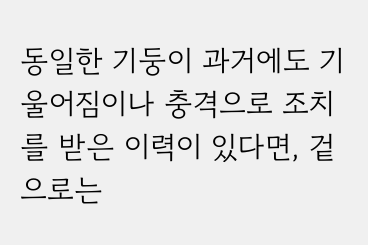동일한 기둥이 과거에도 기울어짐이나 충격으로 조치를 받은 이력이 있다면, 겉으로는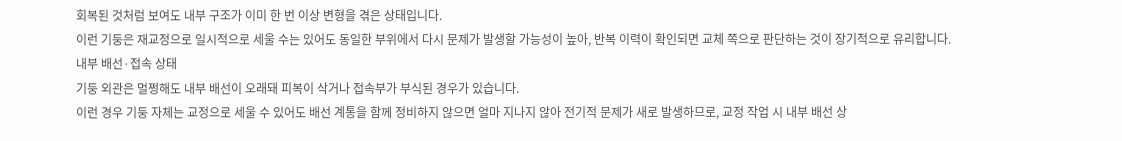회복된 것처럼 보여도 내부 구조가 이미 한 번 이상 변형을 겪은 상태입니다.
이런 기둥은 재교정으로 일시적으로 세울 수는 있어도 동일한 부위에서 다시 문제가 발생할 가능성이 높아, 반복 이력이 확인되면 교체 쪽으로 판단하는 것이 장기적으로 유리합니다.
내부 배선·접속 상태
기둥 외관은 멀쩡해도 내부 배선이 오래돼 피복이 삭거나 접속부가 부식된 경우가 있습니다.
이런 경우 기둥 자체는 교정으로 세울 수 있어도 배선 계통을 함께 정비하지 않으면 얼마 지나지 않아 전기적 문제가 새로 발생하므로, 교정 작업 시 내부 배선 상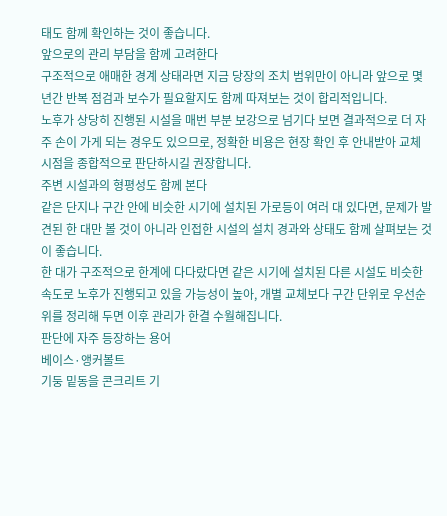태도 함께 확인하는 것이 좋습니다.
앞으로의 관리 부담을 함께 고려한다
구조적으로 애매한 경계 상태라면 지금 당장의 조치 범위만이 아니라 앞으로 몇 년간 반복 점검과 보수가 필요할지도 함께 따져보는 것이 합리적입니다.
노후가 상당히 진행된 시설을 매번 부분 보강으로 넘기다 보면 결과적으로 더 자주 손이 가게 되는 경우도 있으므로, 정확한 비용은 현장 확인 후 안내받아 교체 시점을 종합적으로 판단하시길 권장합니다.
주변 시설과의 형평성도 함께 본다
같은 단지나 구간 안에 비슷한 시기에 설치된 가로등이 여러 대 있다면, 문제가 발견된 한 대만 볼 것이 아니라 인접한 시설의 설치 경과와 상태도 함께 살펴보는 것이 좋습니다.
한 대가 구조적으로 한계에 다다랐다면 같은 시기에 설치된 다른 시설도 비슷한 속도로 노후가 진행되고 있을 가능성이 높아, 개별 교체보다 구간 단위로 우선순위를 정리해 두면 이후 관리가 한결 수월해집니다.
판단에 자주 등장하는 용어
베이스·앵커볼트
기둥 밑동을 콘크리트 기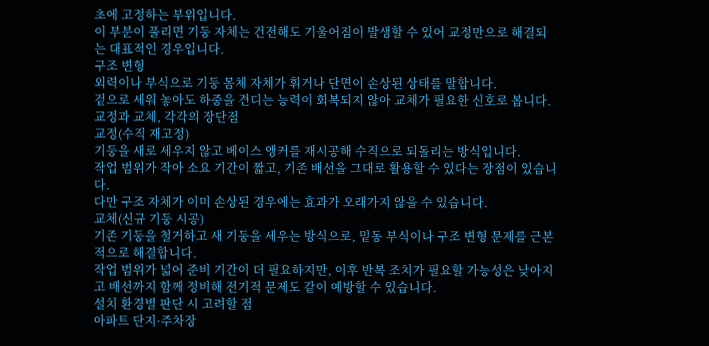초에 고정하는 부위입니다.
이 부분이 풀리면 기둥 자체는 건전해도 기울어짐이 발생할 수 있어 교정만으로 해결되는 대표적인 경우입니다.
구조 변형
외력이나 부식으로 기둥 몸체 자체가 휘거나 단면이 손상된 상태를 말합니다.
겉으로 세워 놓아도 하중을 견디는 능력이 회복되지 않아 교체가 필요한 신호로 봅니다.
교정과 교체, 각각의 장단점
교정(수직 재고정)
기둥을 새로 세우지 않고 베이스 앵커를 재시공해 수직으로 되돌리는 방식입니다.
작업 범위가 작아 소요 기간이 짧고, 기존 배선을 그대로 활용할 수 있다는 장점이 있습니다.
다만 구조 자체가 이미 손상된 경우에는 효과가 오래가지 않을 수 있습니다.
교체(신규 기둥 시공)
기존 기둥을 철거하고 새 기둥을 세우는 방식으로, 밑동 부식이나 구조 변형 문제를 근본적으로 해결합니다.
작업 범위가 넓어 준비 기간이 더 필요하지만, 이후 반복 조치가 필요할 가능성은 낮아지고 배선까지 함께 정비해 전기적 문제도 같이 예방할 수 있습니다.
설치 환경별 판단 시 고려할 점
아파트 단지·주차장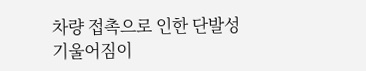차량 접촉으로 인한 단발성 기울어짐이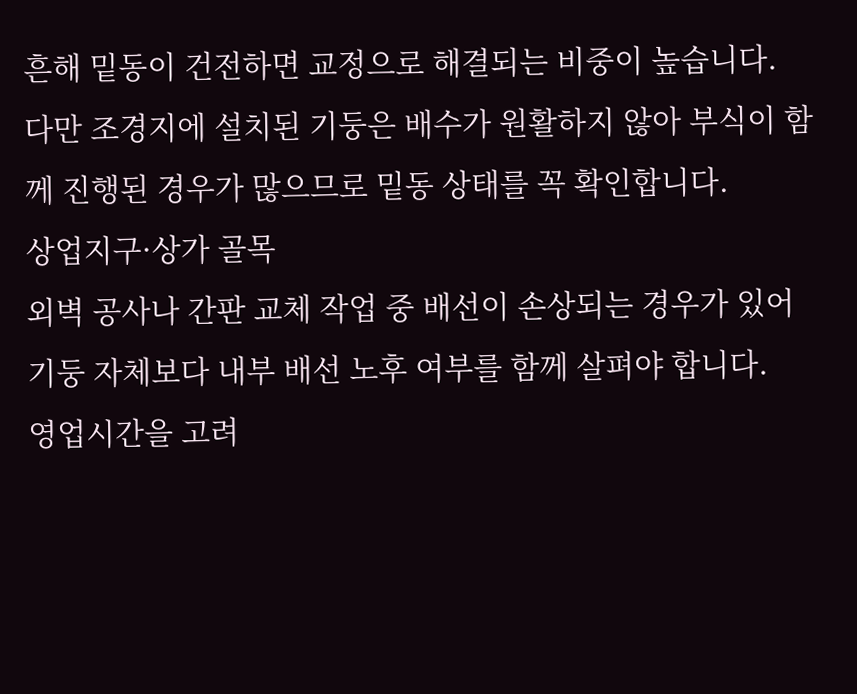흔해 밑동이 건전하면 교정으로 해결되는 비중이 높습니다.
다만 조경지에 설치된 기둥은 배수가 원활하지 않아 부식이 함께 진행된 경우가 많으므로 밑동 상태를 꼭 확인합니다.
상업지구·상가 골목
외벽 공사나 간판 교체 작업 중 배선이 손상되는 경우가 있어 기둥 자체보다 내부 배선 노후 여부를 함께 살펴야 합니다.
영업시간을 고려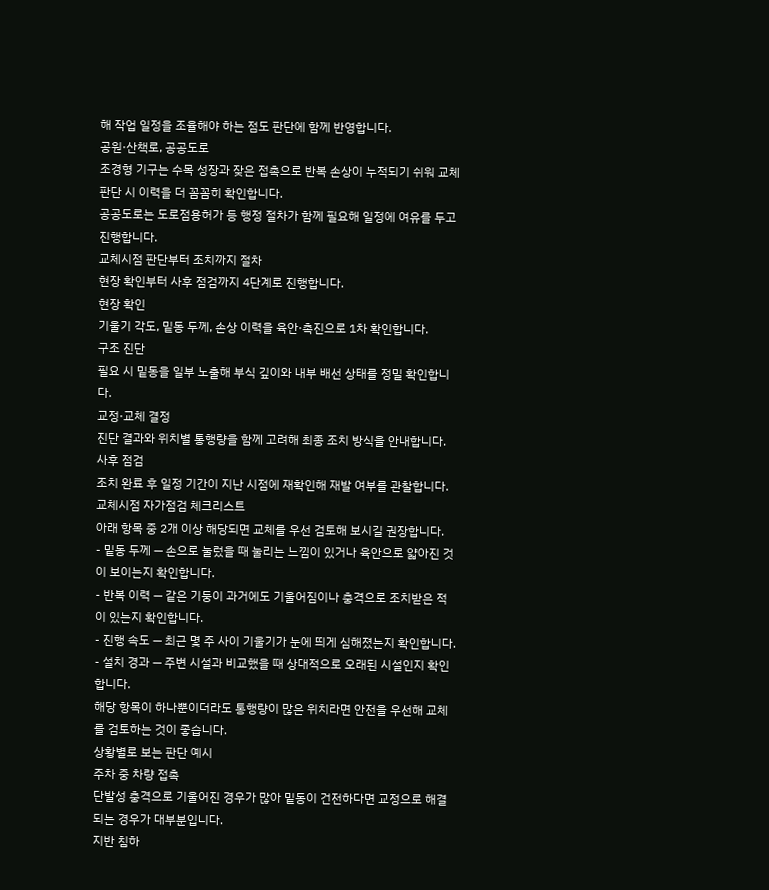해 작업 일정을 조율해야 하는 점도 판단에 함께 반영합니다.
공원·산책로, 공공도로
조경형 기구는 수목 성장과 잦은 접촉으로 반복 손상이 누적되기 쉬워 교체 판단 시 이력을 더 꼼꼼히 확인합니다.
공공도로는 도로점용허가 등 행정 절차가 함께 필요해 일정에 여유를 두고 진행합니다.
교체시점 판단부터 조치까지 절차
현장 확인부터 사후 점검까지 4단계로 진행합니다.
현장 확인
기울기 각도, 밑동 두께, 손상 이력을 육안·촉진으로 1차 확인합니다.
구조 진단
필요 시 밑동을 일부 노출해 부식 깊이와 내부 배선 상태를 정밀 확인합니다.
교정·교체 결정
진단 결과와 위치별 통행량을 함께 고려해 최종 조치 방식을 안내합니다.
사후 점검
조치 완료 후 일정 기간이 지난 시점에 재확인해 재발 여부를 관찰합니다.
교체시점 자가점검 체크리스트
아래 항목 중 2개 이상 해당되면 교체를 우선 검토해 보시길 권장합니다.
- 밑동 두께 — 손으로 눌렀을 때 눌리는 느낌이 있거나 육안으로 얇아진 것이 보이는지 확인합니다.
- 반복 이력 — 같은 기둥이 과거에도 기울어짐이나 충격으로 조치받은 적이 있는지 확인합니다.
- 진행 속도 — 최근 몇 주 사이 기울기가 눈에 띄게 심해졌는지 확인합니다.
- 설치 경과 — 주변 시설과 비교했을 때 상대적으로 오래된 시설인지 확인합니다.
해당 항목이 하나뿐이더라도 통행량이 많은 위치라면 안전을 우선해 교체를 검토하는 것이 좋습니다.
상황별로 보는 판단 예시
주차 중 차량 접촉
단발성 충격으로 기울어진 경우가 많아 밑동이 건전하다면 교정으로 해결되는 경우가 대부분입니다.
지반 침하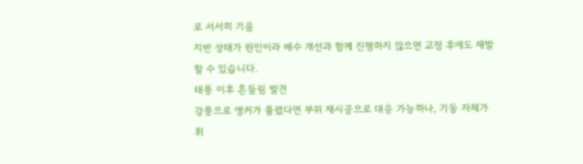로 서서히 기움
지반 상태가 원인이라 배수 개선과 함께 진행하지 않으면 교정 후에도 재발할 수 있습니다.
태풍 이후 흔들림 발견
강풍으로 앵커가 풀렸다면 부위 재시공으로 대응 가능하나, 기둥 자체가 휘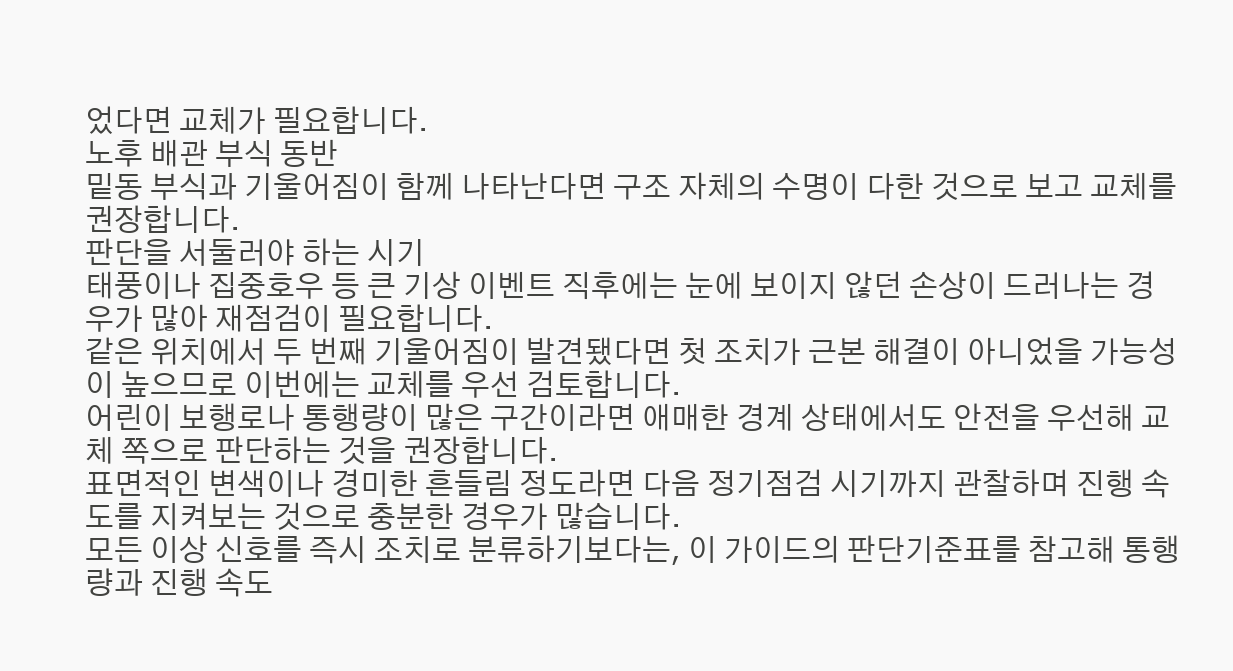었다면 교체가 필요합니다.
노후 배관 부식 동반
밑동 부식과 기울어짐이 함께 나타난다면 구조 자체의 수명이 다한 것으로 보고 교체를 권장합니다.
판단을 서둘러야 하는 시기
태풍이나 집중호우 등 큰 기상 이벤트 직후에는 눈에 보이지 않던 손상이 드러나는 경우가 많아 재점검이 필요합니다.
같은 위치에서 두 번째 기울어짐이 발견됐다면 첫 조치가 근본 해결이 아니었을 가능성이 높으므로 이번에는 교체를 우선 검토합니다.
어린이 보행로나 통행량이 많은 구간이라면 애매한 경계 상태에서도 안전을 우선해 교체 쪽으로 판단하는 것을 권장합니다.
표면적인 변색이나 경미한 흔들림 정도라면 다음 정기점검 시기까지 관찰하며 진행 속도를 지켜보는 것으로 충분한 경우가 많습니다.
모든 이상 신호를 즉시 조치로 분류하기보다는, 이 가이드의 판단기준표를 참고해 통행량과 진행 속도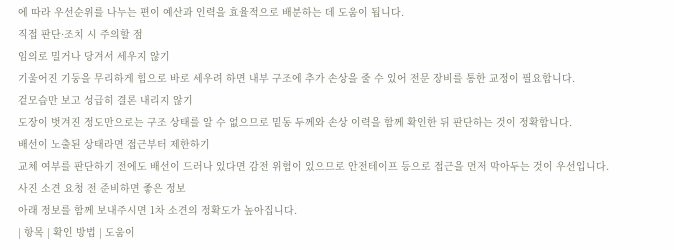에 따라 우선순위를 나누는 편이 예산과 인력을 효율적으로 배분하는 데 도움이 됩니다.
직접 판단·조치 시 주의할 점
임의로 밀거나 당겨서 세우지 않기
기울어진 기둥을 무리하게 힘으로 바로 세우려 하면 내부 구조에 추가 손상을 줄 수 있어 전문 장비를 통한 교정이 필요합니다.
겉모습만 보고 성급히 결론 내리지 않기
도장이 벗겨진 정도만으로는 구조 상태를 알 수 없으므로 밑동 두께와 손상 이력을 함께 확인한 뒤 판단하는 것이 정확합니다.
배선이 노출된 상태라면 접근부터 제한하기
교체 여부를 판단하기 전에도 배선이 드러나 있다면 감전 위험이 있으므로 안전테이프 등으로 접근을 먼저 막아두는 것이 우선입니다.
사진 소견 요청 전 준비하면 좋은 정보
아래 정보를 함께 보내주시면 1차 소견의 정확도가 높아집니다.
| 항목 | 확인 방법 | 도움이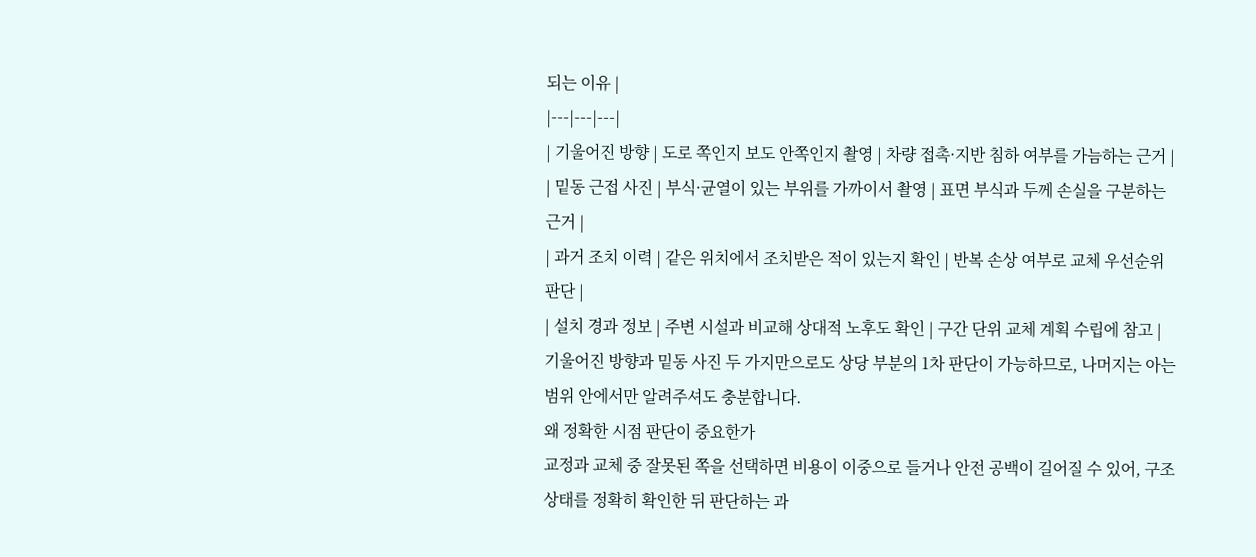되는 이유 |
|---|---|---|
| 기울어진 방향 | 도로 쪽인지 보도 안쪽인지 촬영 | 차량 접촉·지반 침하 여부를 가늠하는 근거 |
| 밑동 근접 사진 | 부식·균열이 있는 부위를 가까이서 촬영 | 표면 부식과 두께 손실을 구분하는 근거 |
| 과거 조치 이력 | 같은 위치에서 조치받은 적이 있는지 확인 | 반복 손상 여부로 교체 우선순위 판단 |
| 설치 경과 정보 | 주변 시설과 비교해 상대적 노후도 확인 | 구간 단위 교체 계획 수립에 참고 |
기울어진 방향과 밑동 사진 두 가지만으로도 상당 부분의 1차 판단이 가능하므로, 나머지는 아는 범위 안에서만 알려주셔도 충분합니다.
왜 정확한 시점 판단이 중요한가
교정과 교체 중 잘못된 쪽을 선택하면 비용이 이중으로 들거나 안전 공백이 길어질 수 있어, 구조 상태를 정확히 확인한 뒤 판단하는 과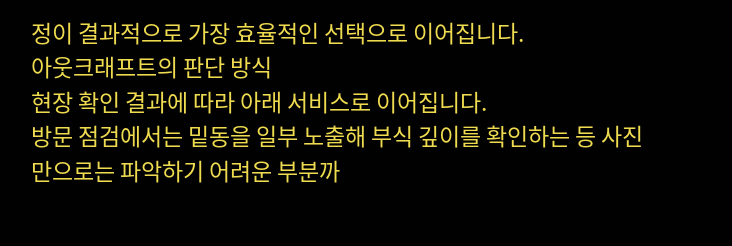정이 결과적으로 가장 효율적인 선택으로 이어집니다.
아웃크래프트의 판단 방식
현장 확인 결과에 따라 아래 서비스로 이어집니다.
방문 점검에서는 밑동을 일부 노출해 부식 깊이를 확인하는 등 사진만으로는 파악하기 어려운 부분까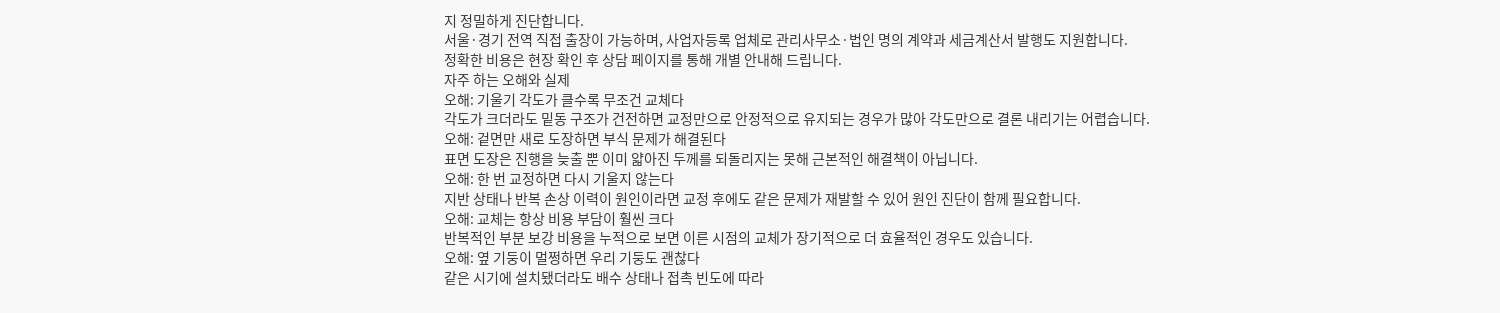지 정밀하게 진단합니다.
서울·경기 전역 직접 출장이 가능하며, 사업자등록 업체로 관리사무소·법인 명의 계약과 세금계산서 발행도 지원합니다.
정확한 비용은 현장 확인 후 상담 페이지를 통해 개별 안내해 드립니다.
자주 하는 오해와 실제
오해: 기울기 각도가 클수록 무조건 교체다
각도가 크더라도 밑동 구조가 건전하면 교정만으로 안정적으로 유지되는 경우가 많아 각도만으로 결론 내리기는 어렵습니다.
오해: 겉면만 새로 도장하면 부식 문제가 해결된다
표면 도장은 진행을 늦출 뿐 이미 얇아진 두께를 되돌리지는 못해 근본적인 해결책이 아닙니다.
오해: 한 번 교정하면 다시 기울지 않는다
지반 상태나 반복 손상 이력이 원인이라면 교정 후에도 같은 문제가 재발할 수 있어 원인 진단이 함께 필요합니다.
오해: 교체는 항상 비용 부담이 훨씬 크다
반복적인 부분 보강 비용을 누적으로 보면 이른 시점의 교체가 장기적으로 더 효율적인 경우도 있습니다.
오해: 옆 기둥이 멀쩡하면 우리 기둥도 괜찮다
같은 시기에 설치됐더라도 배수 상태나 접촉 빈도에 따라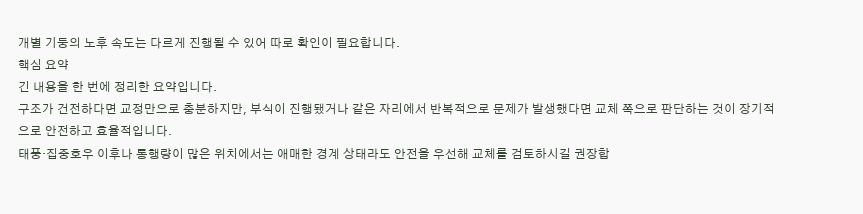개별 기둥의 노후 속도는 다르게 진행될 수 있어 따로 확인이 필요합니다.
핵심 요약
긴 내용을 한 번에 정리한 요약입니다.
구조가 건전하다면 교정만으로 충분하지만, 부식이 진행됐거나 같은 자리에서 반복적으로 문제가 발생했다면 교체 쪽으로 판단하는 것이 장기적으로 안전하고 효율적입니다.
태풍·집중호우 이후나 통행량이 많은 위치에서는 애매한 경계 상태라도 안전을 우선해 교체를 검토하시길 권장합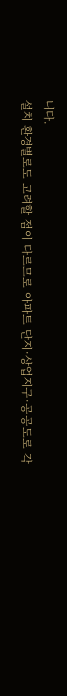니다.
설치 환경별로도 고려할 점이 다르므로 아파트 단지·상업지구·공공도로 각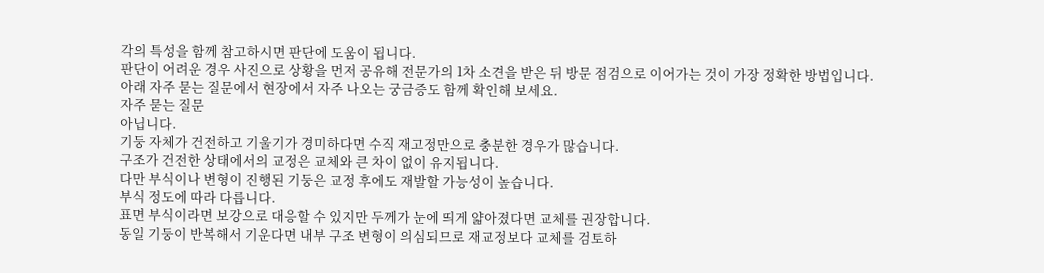각의 특성을 함께 참고하시면 판단에 도움이 됩니다.
판단이 어려운 경우 사진으로 상황을 먼저 공유해 전문가의 1차 소견을 받은 뒤 방문 점검으로 이어가는 것이 가장 정확한 방법입니다.
아래 자주 묻는 질문에서 현장에서 자주 나오는 궁금증도 함께 확인해 보세요.
자주 묻는 질문
아닙니다.
기둥 자체가 건전하고 기울기가 경미하다면 수직 재고정만으로 충분한 경우가 많습니다.
구조가 건전한 상태에서의 교정은 교체와 큰 차이 없이 유지됩니다.
다만 부식이나 변형이 진행된 기둥은 교정 후에도 재발할 가능성이 높습니다.
부식 정도에 따라 다릅니다.
표면 부식이라면 보강으로 대응할 수 있지만 두께가 눈에 띄게 얇아졌다면 교체를 권장합니다.
동일 기둥이 반복해서 기운다면 내부 구조 변형이 의심되므로 재교정보다 교체를 검토하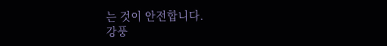는 것이 안전합니다.
강풍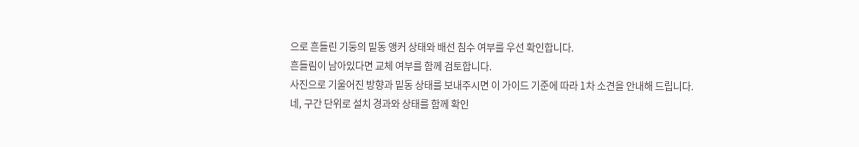으로 흔들린 기둥의 밑동 앵커 상태와 배선 침수 여부를 우선 확인합니다.
흔들림이 남아있다면 교체 여부를 함께 검토합니다.
사진으로 기울어진 방향과 밑동 상태를 보내주시면 이 가이드 기준에 따라 1차 소견을 안내해 드립니다.
네, 구간 단위로 설치 경과와 상태를 함께 확인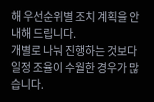해 우선순위별 조치 계획을 안내해 드립니다.
개별로 나눠 진행하는 것보다 일정 조율이 수월한 경우가 많습니다.